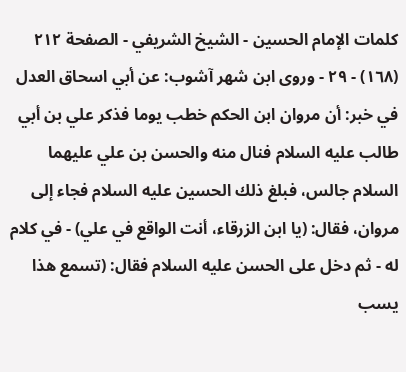كلمات الإمام الحسين - الشيخ الشريفي - الصفحة ٢١٢
(١٦٨) - ٢٩ - وروى ابن شهر آشوب: عن أبي اسحاق العدل في خبر: أن مروان ابن الحكم خطب يوما فذكر علي بن أبي طالب عليه السلام فنال منه والحسن بن علي عليهما السلام جالس، فبلغ ذلك الحسين عليه السلام فجاء إلى مروان، فقال: (يا ابن الزرقاء، أنت الواقع في علي) - في كلام له - ثم دخل على الحسن عليه السلام فقال: (تسمع هذا يسب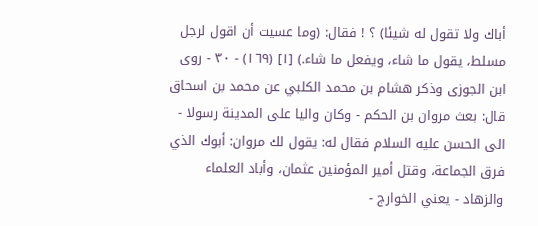أباك ولا تقول له شيئا) ؟ ! فقال: (وما عسيت أن اقول لرجل مسلط، يقول ما شاء، ويفعل ما شاء.) [١] (١٦٩) - ٣٠ - روى ابن الجوزى وذكر هشام بن محمد الكلبي عن محمد بن اسحاق قال: بعث مروان بن الحكم - وكان واليا على المدينة رسولا - الى الحسن عليه السلام فقال له: يقول لك مروان: أبوك الذي فرق الجماعة، وقتل أمير المؤمنين عثمان، وأباد العلماء والزهاد - يعني الخوارج -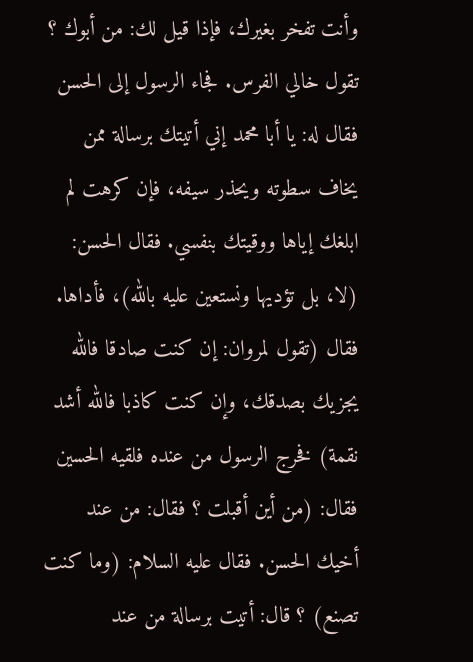وأنت تفخر بغيرك، فإذا قيل لك: من أبوك ؟ تقول خالي الفرس. فجاء الرسول إلى الحسن فقال له: يا أبا محمد إني أتيتك برسالة ممن يخاف سطوته ويحذر سيفه، فإن كرهت لم ابلغك إياها ووقيتك بنفسي. فقال الحسن: (لا، بل تؤديها ونستعين عليه بالله)، فأداها. فقال (تقول لمروان: إن كنت صادقا فالله يجزيك بصدقك، وإن كنت كاذبا فالله أشد نقمة) فخرج الرسول من عنده فلقيه الحسين فقال: (من أين أقبلت ؟ فقال: من عند أخيك الحسن. فقال عليه السلام: (وما كنت تصنع) ؟ قال: أتيت برسالة من عند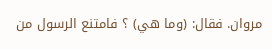مروان. فقال: (وما هي) ؟ فامتنع الرسول من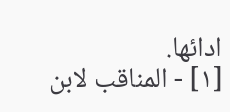ادائها.
[١] - المناقب لابن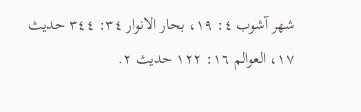شهر آشوب ٤: ١٩، بحار الانوار ٣٤: ٣٤٤ حديث ١٧، العوالم ١٦: ١٢٢ حديث ٢.